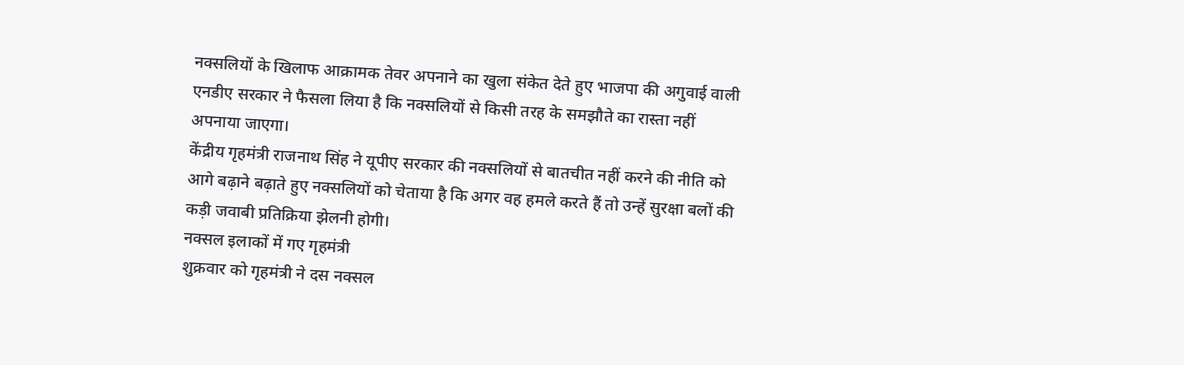नक्सलियों के खिलाफ आक्रामक तेवर अपनाने का खुला संकेत देते हुए भाजपा की अगुवाई वाली एनडीए सरकार ने फैसला लिया है कि नक्सलियों से किसी तरह के समझौते का रास्ता नहीं अपनाया जाएगा।
केंद्रीय गृहमंत्री राजनाथ सिंह ने यूपीए सरकार की नक्सलियों से बातचीत नहीं करने की नीति को आगे बढ़ाने बढ़ाते हुए नक्सलियों को चेताया है कि अगर वह हमले करते हैं तो उन्हें सुरक्षा बलों की कड़ी जवाबी प्रतिक्रिया झेलनी होगी।
नक्सल इलाकों में गए गृहमंत्री
शुक्रवार को गृहमंत्री ने दस नक्सल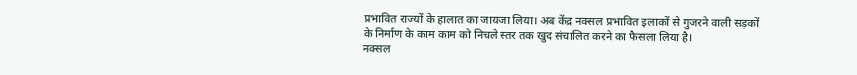प्रभावित राज्यों के हालात का जायजा लिया। अब केंद्र नक्सल प्रभावित इलाकों से गुजरने वाली सड़कों के निर्माण के काम काम को निचले स्तर तक खुद संचालित करने का फैसला लिया है।
नक्सल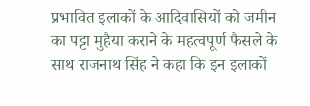प्रभावित इलाकों के आदिवासियों को जमीन का पट्टा मुहैया कराने के महत्वपूर्ण फैसले के साथ राजनाथ सिंह ने कहा कि इन इलाकों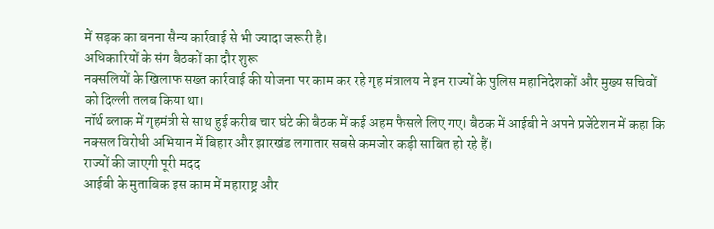में सड़क का बनना सैन्य कार्रवाई से भी ज्यादा जरूरी है।
अधिकारियों के संग बैठकों का दौर शुरू
नक्सलियों के खिलाफ सख्त कार्रवाई की योजना पर काम कर रहे गृह मंत्रालय ने इन राज्यों के पुलिस महानिदेशकों और मुख्य सचिवों को दिल्ली तलब किया था।
नॉर्थ ब्लाक में गृहमंत्री से साथ हुई करीब चार घंटे की बैठक में कई अहम फैसले लिए गए। बैठक में आईबी ने अपने प्रजेंटेशन में कहा कि नक्सल विरोधी अभियान में बिहार और झारखंड लगातार सबसे कमजोर कड़ी साबित हो रहे हैं।
राज्यों की जाएगी पूरी मदद
आईबी के मुताबिक इस काम में महाराष्ट्र और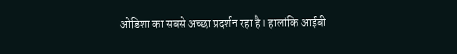ओडिशा का सबसे अच्छा प्रदर्शन रहा है। हालांकि आईबी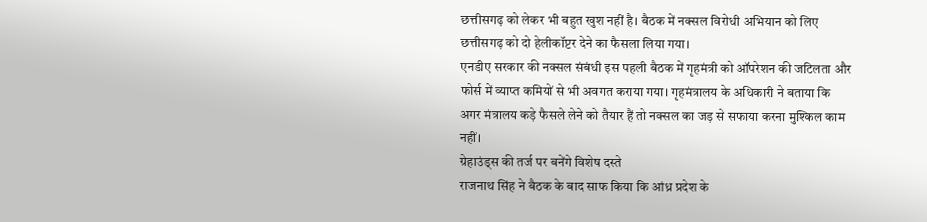छत्तीसगढ़ को लेकर भी बहुत खुश नहीं है। बैठक में नक्सल विरोधी अभियान को लिए छत्तीसगढ़ को दो हेलीकॉप्टर देने का फैसला लिया गया।
एनडीए सरकार की नक्सल संबंधी इस पहली बैठक में गृहमंत्री को ऑपरेशन की जटिलता और फोर्स में व्याप्त कमियों से भी अवगत कराया गया। गृहमंत्रालय के अधिकारी ने बताया कि अगर मंत्रालय कड़े फैसले लेने को तैयार हैं तो नक्सल का जड़ से सफाया करना मुश्किल काम नहीं।
ग्रेहाउंड्स की तर्ज पर बनेंगे विशेष दस्ते
राजनाथ सिंह ने बैठक के बाद साफ किया कि आंध्र प्रदेश के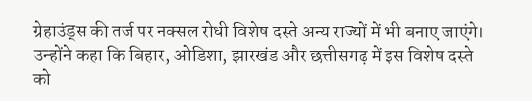ग्रेहाउंड्स की तर्ज पर नक्सल रोधी विशेष दस्ते अन्य राज्यों में भी बनाए जाएंगे।
उन्होंने कहा कि बिहार, ओडिशा, झारखंड और छत्तीसगढ़ में इस विशेष दस्ते को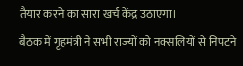तैयार करने का सारा खर्च केंद्र उठाएगा।
बैठक में गृहमंत्री ने सभी राज्यों को नक्सलियों से निपटने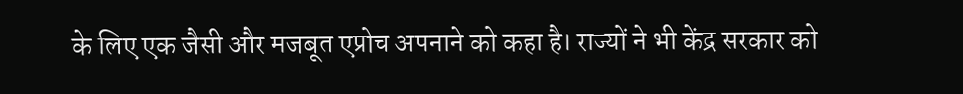के लिए एक जैसी और मजबूत एप्रोच अपनाने को कहा है। राज्यों ने भी केंद्र सरकार को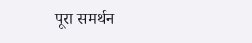पूरा समर्थन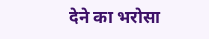देने का भरोसा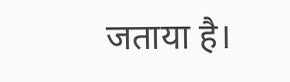जताया है।